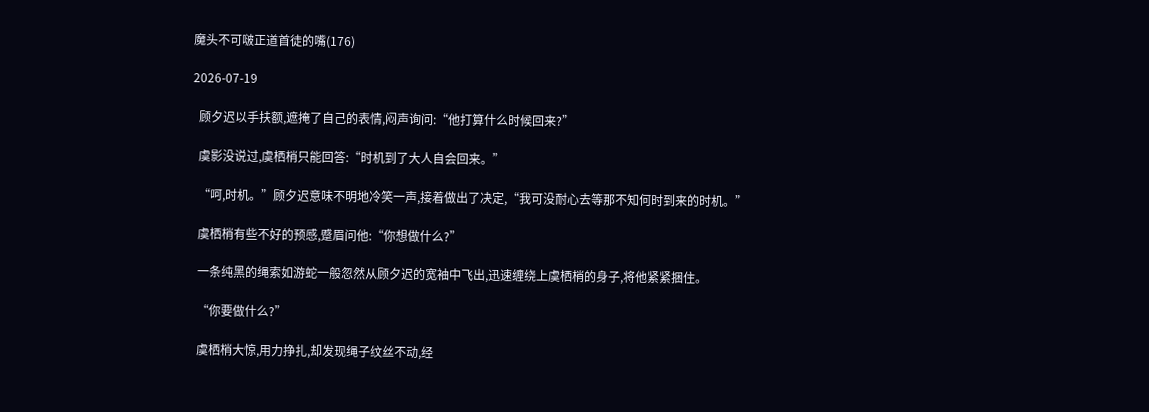魔头不可啵正道首徒的嘴(176)

2026-07-19

  顾夕迟以手扶额,遮掩了自己的表情,闷声询问:“他打算什么时候回来?”

  虞影没说过,虞栖梢只能回答:“时机到了大人自会回来。”

  “呵,时机。”顾夕迟意味不明地冷笑一声,接着做出了决定,“我可没耐心去等那不知何时到来的时机。”

  虞栖梢有些不好的预感,蹙眉问他:“你想做什么?”

  一条纯黑的绳索如游蛇一般忽然从顾夕迟的宽袖中飞出,迅速缠绕上虞栖梢的身子,将他紧紧捆住。

  “你要做什么?”

  虞栖梢大惊,用力挣扎,却发现绳子纹丝不动,经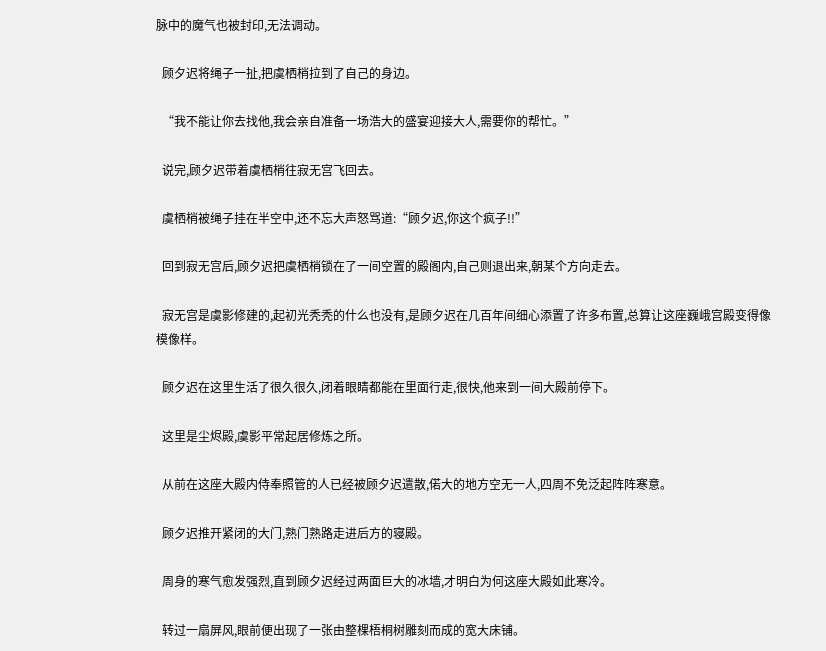脉中的魔气也被封印,无法调动。

  顾夕迟将绳子一扯,把虞栖梢拉到了自己的身边。

  “我不能让你去找他,我会亲自准备一场浩大的盛宴迎接大人,需要你的帮忙。”

  说完,顾夕迟带着虞栖梢往寂无宫飞回去。

  虞栖梢被绳子挂在半空中,还不忘大声怒骂道:“顾夕迟,你这个疯子!!”

  回到寂无宫后,顾夕迟把虞栖梢锁在了一间空置的殿阁内,自己则退出来,朝某个方向走去。

  寂无宫是虞影修建的,起初光秃秃的什么也没有,是顾夕迟在几百年间细心添置了许多布置,总算让这座巍峨宫殿变得像模像样。

  顾夕迟在这里生活了很久很久,闭着眼睛都能在里面行走,很快,他来到一间大殿前停下。

  这里是尘烬殿,虞影平常起居修炼之所。

  从前在这座大殿内侍奉照管的人已经被顾夕迟遣散,偌大的地方空无一人,四周不免泛起阵阵寒意。

  顾夕迟推开紧闭的大门,熟门熟路走进后方的寝殿。

  周身的寒气愈发强烈,直到顾夕迟经过两面巨大的冰墙,才明白为何这座大殿如此寒冷。

  转过一扇屏风,眼前便出现了一张由整棵梧桐树雕刻而成的宽大床铺。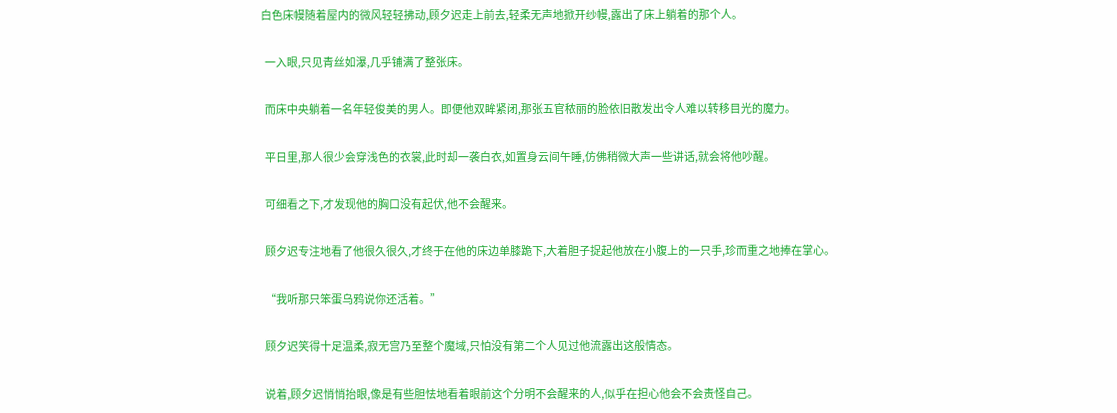白色床幔随着屋内的微风轻轻拂动,顾夕迟走上前去,轻柔无声地掀开纱幔,露出了床上躺着的那个人。

  一入眼,只见青丝如瀑,几乎铺满了整张床。

  而床中央躺着一名年轻俊美的男人。即便他双眸紧闭,那张五官秾丽的脸依旧散发出令人难以转移目光的魔力。

  平日里,那人很少会穿浅色的衣裳,此时却一袭白衣,如置身云间午睡,仿佛稍微大声一些讲话,就会将他吵醒。

  可细看之下,才发现他的胸口没有起伏,他不会醒来。

  顾夕迟专注地看了他很久很久,才终于在他的床边单膝跪下,大着胆子捉起他放在小腹上的一只手,珍而重之地捧在掌心。

  “我听那只笨蛋乌鸦说你还活着。”

  顾夕迟笑得十足温柔,寂无宫乃至整个魔域,只怕没有第二个人见过他流露出这般情态。

  说着,顾夕迟悄悄抬眼,像是有些胆怯地看着眼前这个分明不会醒来的人,似乎在担心他会不会责怪自己。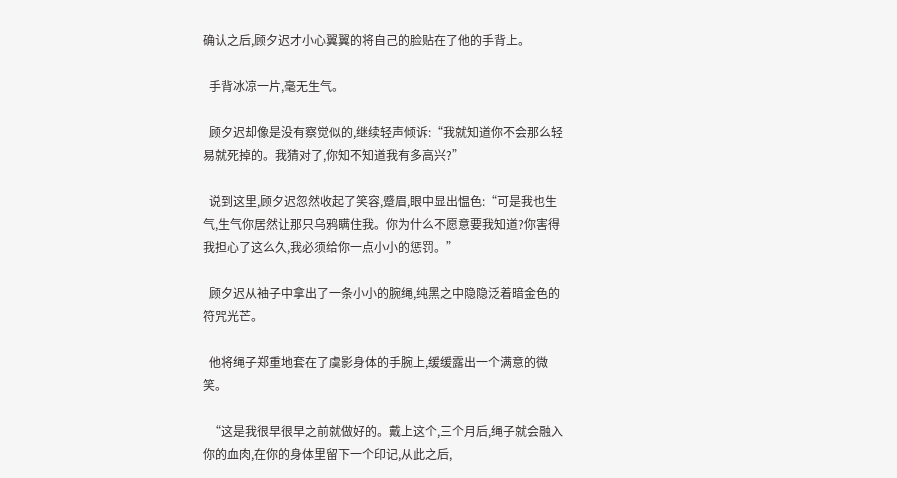确认之后,顾夕迟才小心翼翼的将自己的脸贴在了他的手背上。

  手背冰凉一片,毫无生气。

  顾夕迟却像是没有察觉似的,继续轻声倾诉:“我就知道你不会那么轻易就死掉的。我猜对了,你知不知道我有多高兴?”

  说到这里,顾夕迟忽然收起了笑容,蹙眉,眼中显出愠色:“可是我也生气,生气你居然让那只乌鸦瞒住我。你为什么不愿意要我知道?你害得我担心了这么久,我必须给你一点小小的惩罚。”

  顾夕迟从袖子中拿出了一条小小的腕绳,纯黑之中隐隐泛着暗金色的符咒光芒。

  他将绳子郑重地套在了虞影身体的手腕上,缓缓露出一个满意的微笑。

  “这是我很早很早之前就做好的。戴上这个,三个月后,绳子就会融入你的血肉,在你的身体里留下一个印记,从此之后,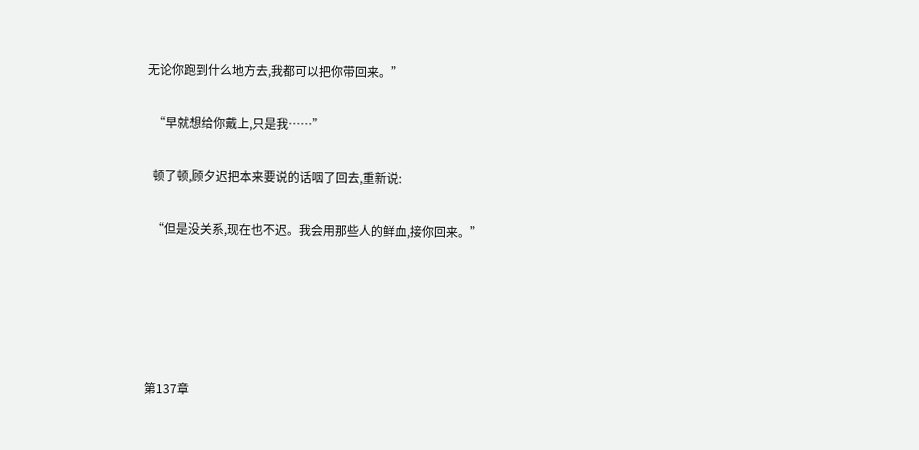无论你跑到什么地方去,我都可以把你带回来。”

  “早就想给你戴上,只是我……”

  顿了顿,顾夕迟把本来要说的话咽了回去,重新说:

  “但是没关系,现在也不迟。我会用那些人的鲜血,接你回来。”





第137章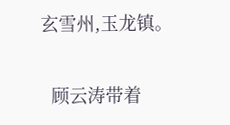玄雪州,玉龙镇。

  顾云涛带着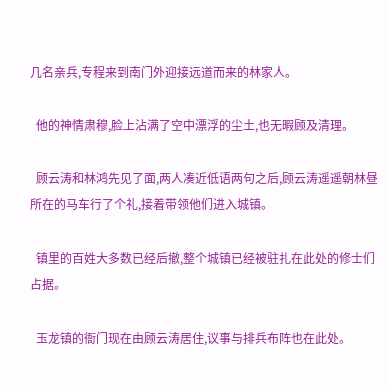几名亲兵,专程来到南门外迎接远道而来的林家人。

  他的神情肃穆,脸上沾满了空中漂浮的尘土,也无暇顾及清理。

  顾云涛和林鸿先见了面,两人凑近低语两句之后,顾云涛遥遥朝林昼所在的马车行了个礼,接着带领他们进入城镇。

  镇里的百姓大多数已经后撤,整个城镇已经被驻扎在此处的修士们占据。

  玉龙镇的衙门现在由顾云涛居住,议事与排兵布阵也在此处。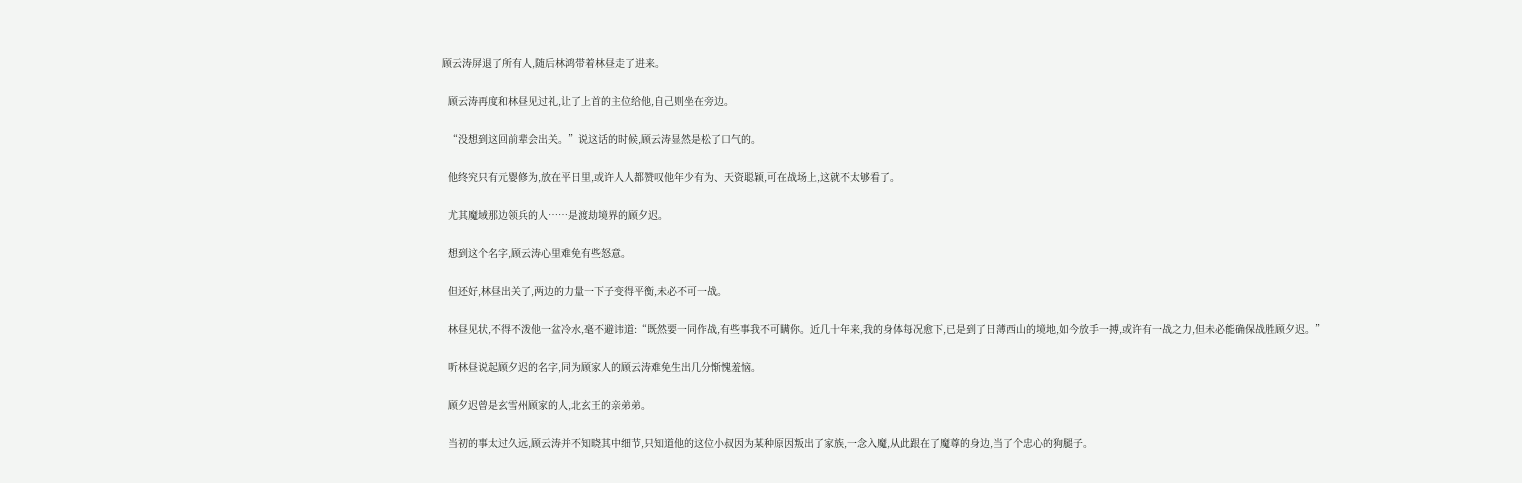顾云涛屏退了所有人,随后林鸿带着林昼走了进来。

  顾云涛再度和林昼见过礼,让了上首的主位给他,自己则坐在旁边。

  “没想到这回前辈会出关。”说这话的时候,顾云涛显然是松了口气的。

  他终究只有元婴修为,放在平日里,或许人人都赞叹他年少有为、天资聪颖,可在战场上,这就不太够看了。

  尤其魔域那边领兵的人……是渡劫境界的顾夕迟。

  想到这个名字,顾云涛心里难免有些怒意。

  但还好,林昼出关了,两边的力量一下子变得平衡,未必不可一战。

  林昼见状,不得不泼他一盆冷水,毫不避讳道:“既然要一同作战,有些事我不可瞒你。近几十年来,我的身体每况愈下,已是到了日薄西山的境地,如今放手一搏,或许有一战之力,但未必能确保战胜顾夕迟。”

  听林昼说起顾夕迟的名字,同为顾家人的顾云涛难免生出几分惭愧羞恼。

  顾夕迟曾是玄雪州顾家的人,北玄王的亲弟弟。

  当初的事太过久远,顾云涛并不知晓其中细节,只知道他的这位小叔因为某种原因叛出了家族,一念入魔,从此跟在了魔尊的身边,当了个忠心的狗腿子。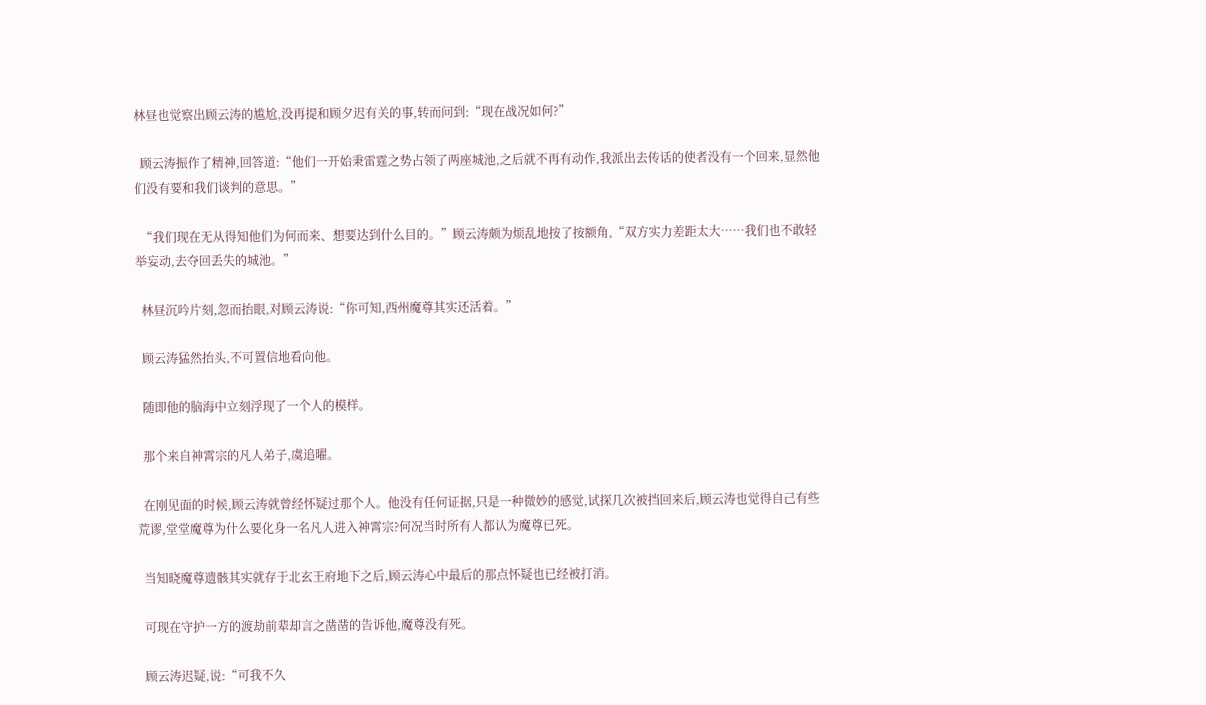林昼也觉察出顾云涛的尴尬,没再提和顾夕迟有关的事,转而问到:“现在战况如何?”

  顾云涛振作了精神,回答道:“他们一开始秉雷霆之势占领了两座城池,之后就不再有动作,我派出去传话的使者没有一个回来,显然他们没有要和我们谈判的意思。”

  “我们现在无从得知他们为何而来、想要达到什么目的。”顾云涛颇为烦乱地按了按额角,“双方实力差距太大……我们也不敢轻举妄动,去夺回丢失的城池。”

  林昼沉吟片刻,忽而抬眼,对顾云涛说:“你可知,西州魔尊其实还活着。”

  顾云涛猛然抬头,不可置信地看向他。

  随即他的脑海中立刻浮现了一个人的模样。

  那个来自神霄宗的凡人弟子,虞追曜。

  在刚见面的时候,顾云涛就曾经怀疑过那个人。他没有任何证据,只是一种微妙的感觉,试探几次被挡回来后,顾云涛也觉得自己有些荒谬,堂堂魔尊为什么要化身一名凡人进入神霄宗?何况当时所有人都认为魔尊已死。

  当知晓魔尊遗骸其实就存于北玄王府地下之后,顾云涛心中最后的那点怀疑也已经被打消。

  可现在守护一方的渡劫前辈却言之凿凿的告诉他,魔尊没有死。

  顾云涛迟疑,说:“可我不久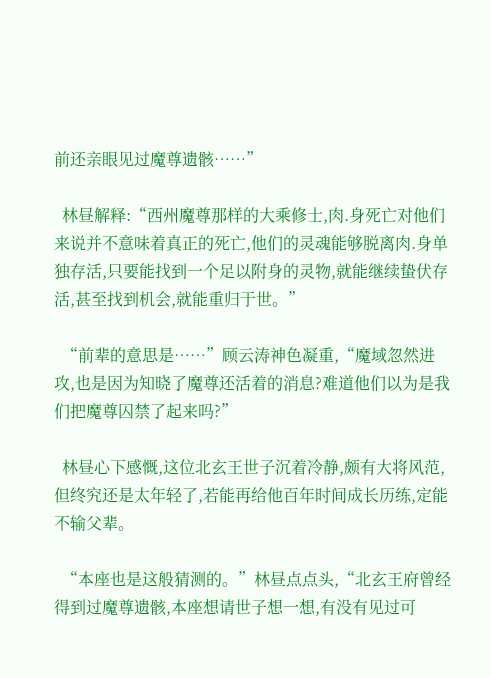前还亲眼见过魔尊遗骸……”

  林昼解释:“西州魔尊那样的大乘修士,肉.身死亡对他们来说并不意味着真正的死亡,他们的灵魂能够脱离肉.身单独存活,只要能找到一个足以附身的灵物,就能继续蛰伏存活,甚至找到机会,就能重归于世。”

  “前辈的意思是……”顾云涛神色凝重,“魔域忽然进攻,也是因为知晓了魔尊还活着的消息?难道他们以为是我们把魔尊囚禁了起来吗?”

  林昼心下感慨,这位北玄王世子沉着冷静,颇有大将风范,但终究还是太年轻了,若能再给他百年时间成长历练,定能不输父辈。

  “本座也是这般猜测的。”林昼点点头,“北玄王府曾经得到过魔尊遗骸,本座想请世子想一想,有没有见过可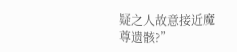疑之人故意接近魔尊遗骸?”